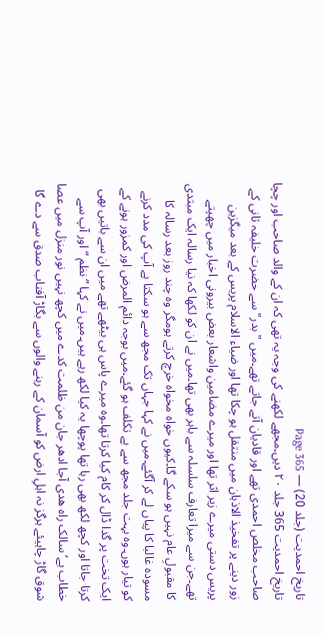تاریخ احمدیت (جلد 20) — Page 365
تاریخ احمدیت 365 جلد ۲۰ دیں۔مجھے لکھنے کی وجہ یہ تھی کہ ان کے والد صاحب اور چچا صاحب مخلص احمدی تھے اور قادیان آتے جاتے تھے۔میں "بدر" سے حضرت خلیفہ ثانی کے زور دینے پر تفخیذ الاذہان میں منتقل ہو چکا تھا اور ضیاء الاسلام پریس کے بعد میگزین پریس دستی میرے زیر اثر تھا اور میرے مضامین واشعار بعض بیرونی اخبار میں چھپتے تھے۔جن سے میرا تعارف سلسلہ سے باہر بھی تھا۔میں نے ان کو لکھا کہ نیا رسالہ ایک مبتدی کا مقبولِ عام نہیں ہو سکے گا۔کیوں خواہ مخواہ خرچ کرتے ہومگر وہ چند روز بعد رسالہ کا مسودہ غالبا کا پیاں لے کر آگئے۔میں نے کہا جہاں تک مجھ سے ہو سکتا ہے آپ کی مدد کرنے کو تیار ہوں۔وہ بہت جلد مجھ سے بے تکلف ہو گئے۔میں بوجہ دائم المرض اور کمزور ہونے کے ایک تخت پر گدا ڈال کر کام کیا کرتا تھا۔وہ میرے پاس ہی بیٹھے تھے میں ان سے باتیں بھی کرتا جاتا اور کچھ لکھ بھی رہا تھا پوچھا یہ کیا لکھ رہے ہیں۔میں نے کہا ”نظم “ اور آپ سے خطاب ہے’ سالک راہ ھدی آجا ادھر جان من ظلمت کدے میں کچھ نہیں نور منزل میں عصا شوق گاڑ چاہیئے ہرگز نہ اہلِ ارض کو آسمان کے رہنے والوں سے بگاڑ آفتاب صدق سے دے گا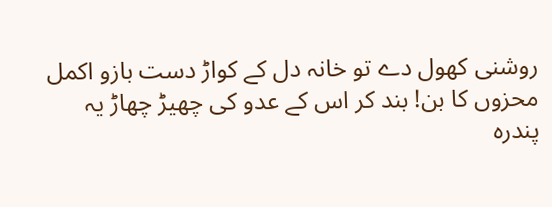روشنی کھول دے تو خانہ دل کے کواڑ دست بازو اکمل محزوں کا بن! بند کر اس کے عدو کی چھیڑ چھاڑ یہ پندرہ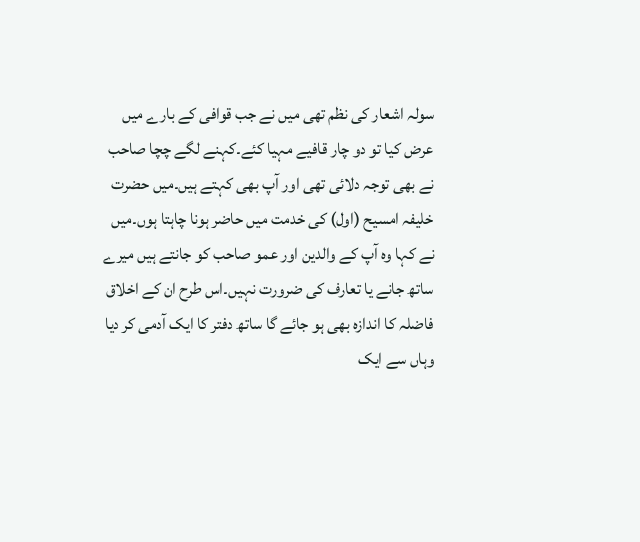سولہ اشعار کی نظم تھی میں نے جب قوافی کے بارے میں عرض کیا تو دو چار قافیے مہیا کئے۔کہنے لگے چچا صاحب نے بھی توجہ دلائی تھی اور آپ بھی کہتے ہیں۔میں حضرت خلیفہ امسیح (اول) کی خدمت میں حاضر ہونا چاہتا ہوں۔میں نے کہا وہ آپ کے والدین اور عمو صاحب کو جانتے ہیں میرے ساتھ جانے یا تعارف کی ضرورت نہیں۔اس طرح ان کے اخلاق فاضلہ کا اندازہ بھی ہو جائے گا ساتھ دفتر کا ایک آدمی کر دیا وہاں سے ایک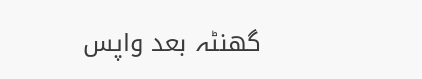گھنٹہ بعد واپس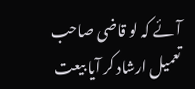آئے کہ لو قاضی صاحب تعمیل ارشاد کر آیا بیعت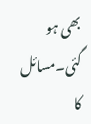بھی ہو گئی۔مسائل کا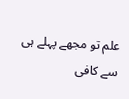علم تو مجھے پہلے ہی سے کافی